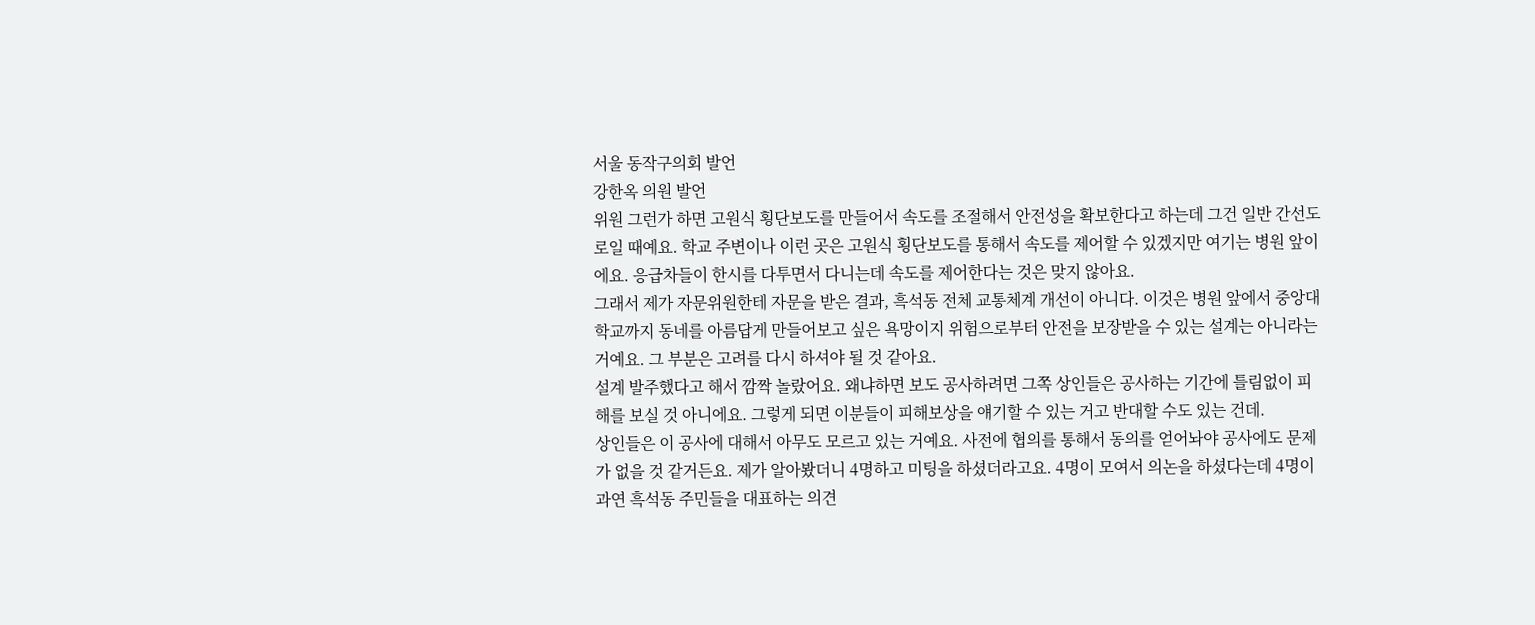서울 동작구의회 발언
강한옥 의원 발언
위원 그런가 하면 고원식 횡단보도를 만들어서 속도를 조절해서 안전성을 확보한다고 하는데 그건 일반 간선도로일 때예요. 학교 주변이나 이런 곳은 고원식 횡단보도를 통해서 속도를 제어할 수 있겠지만 여기는 병원 앞이에요. 응급차들이 한시를 다투면서 다니는데 속도를 제어한다는 것은 맞지 않아요.
그래서 제가 자문위원한테 자문을 받은 결과, 흑석동 전체 교통체계 개선이 아니다. 이것은 병원 앞에서 중앙대학교까지 동네를 아름답게 만들어보고 싶은 욕망이지 위험으로부터 안전을 보장받을 수 있는 설계는 아니라는 거예요. 그 부분은 고려를 다시 하셔야 될 것 같아요.
설계 발주했다고 해서 깜짝 놀랐어요. 왜냐하면 보도 공사하려면 그쪽 상인들은 공사하는 기간에 틀림없이 피해를 보실 것 아니에요. 그렇게 되면 이분들이 피해보상을 얘기할 수 있는 거고 반대할 수도 있는 건데.
상인들은 이 공사에 대해서 아무도 모르고 있는 거예요. 사전에 협의를 통해서 동의를 얻어놔야 공사에도 문제가 없을 것 같거든요. 제가 알아봤더니 4명하고 미팅을 하셨더라고요. 4명이 모여서 의논을 하셨다는데 4명이 과연 흑석동 주민들을 대표하는 의견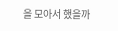을 모아서 했을까